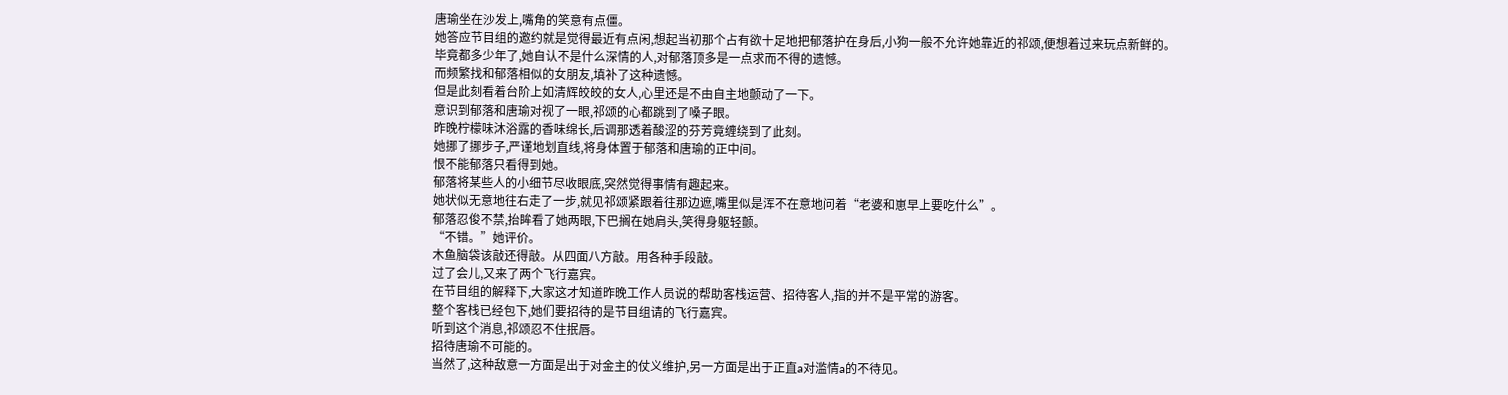唐瑜坐在沙发上,嘴角的笑意有点僵。
她答应节目组的邀约就是觉得最近有点闲,想起当初那个占有欲十足地把郁落护在身后,小狗一般不允许她靠近的祁颂,便想着过来玩点新鲜的。
毕竟都多少年了,她自认不是什么深情的人,对郁落顶多是一点求而不得的遗憾。
而频繁找和郁落相似的女朋友,填补了这种遗憾。
但是此刻看着台阶上如清辉皎皎的女人,心里还是不由自主地颤动了一下。
意识到郁落和唐瑜对视了一眼,祁颂的心都跳到了嗓子眼。
昨晚柠檬味沐浴露的香味绵长,后调那透着酸涩的芬芳竟缠绕到了此刻。
她挪了挪步子,严谨地划直线,将身体置于郁落和唐瑜的正中间。
恨不能郁落只看得到她。
郁落将某些人的小细节尽收眼底,突然觉得事情有趣起来。
她状似无意地往右走了一步,就见祁颂紧跟着往那边遮,嘴里似是浑不在意地问着“老婆和崽早上要吃什么”。
郁落忍俊不禁,抬眸看了她两眼,下巴搁在她肩头,笑得身躯轻颤。
“不错。”她评价。
木鱼脑袋该敲还得敲。从四面八方敲。用各种手段敲。
过了会儿,又来了两个飞行嘉宾。
在节目组的解释下,大家这才知道昨晚工作人员说的帮助客栈运营、招待客人,指的并不是平常的游客。
整个客栈已经包下,她们要招待的是节目组请的飞行嘉宾。
听到这个消息,祁颂忍不住抿唇。
招待唐瑜不可能的。
当然了,这种敌意一方面是出于对金主的仗义维护,另一方面是出于正直a对滥情a的不待见。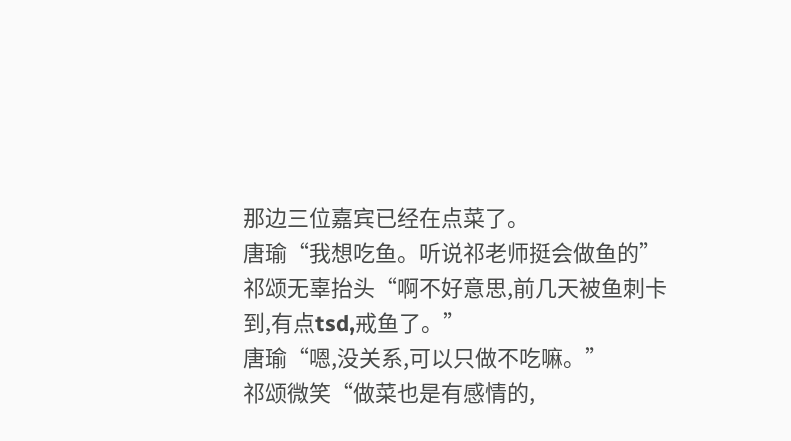那边三位嘉宾已经在点菜了。
唐瑜“我想吃鱼。听说祁老师挺会做鱼的”
祁颂无辜抬头“啊不好意思,前几天被鱼刺卡到,有点tsd,戒鱼了。”
唐瑜“嗯,没关系,可以只做不吃嘛。”
祁颂微笑“做菜也是有感情的,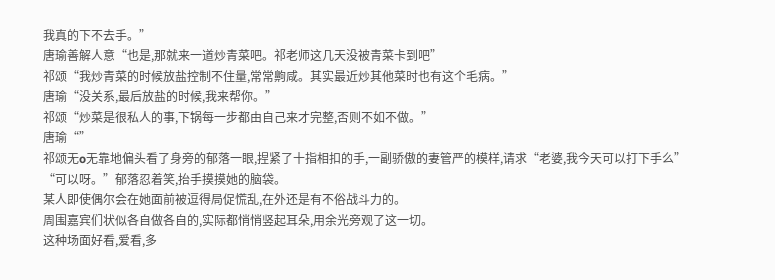我真的下不去手。”
唐瑜善解人意“也是,那就来一道炒青菜吧。祁老师这几天没被青菜卡到吧”
祁颂“我炒青菜的时候放盐控制不住量,常常齁咸。其实最近炒其他菜时也有这个毛病。”
唐瑜“没关系,最后放盐的时候,我来帮你。”
祁颂“炒菜是很私人的事,下锅每一步都由自己来才完整,否则不如不做。”
唐瑜“”
祁颂无o无靠地偏头看了身旁的郁落一眼,捏紧了十指相扣的手,一副骄傲的妻管严的模样,请求“老婆,我今天可以打下手么”
“可以呀。”郁落忍着笑,抬手摸摸她的脑袋。
某人即使偶尔会在她面前被逗得局促慌乱,在外还是有不俗战斗力的。
周围嘉宾们状似各自做各自的,实际都悄悄竖起耳朵,用余光旁观了这一切。
这种场面好看,爱看,多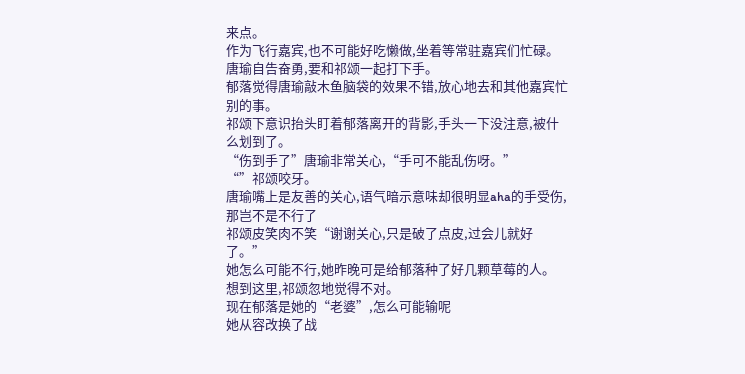来点。
作为飞行嘉宾,也不可能好吃懒做,坐着等常驻嘉宾们忙碌。
唐瑜自告奋勇,要和祁颂一起打下手。
郁落觉得唐瑜敲木鱼脑袋的效果不错,放心地去和其他嘉宾忙别的事。
祁颂下意识抬头盯着郁落离开的背影,手头一下没注意,被什么划到了。
“伤到手了”唐瑜非常关心,“手可不能乱伤呀。”
“”祁颂咬牙。
唐瑜嘴上是友善的关心,语气暗示意味却很明显aha的手受伤,那岂不是不行了
祁颂皮笑肉不笑“谢谢关心,只是破了点皮,过会儿就好了。”
她怎么可能不行,她昨晚可是给郁落种了好几颗草莓的人。
想到这里,祁颂忽地觉得不对。
现在郁落是她的“老婆”,怎么可能输呢
她从容改换了战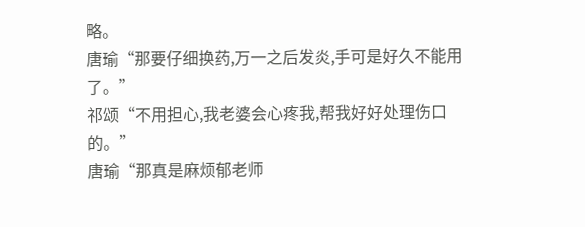略。
唐瑜“那要仔细换药,万一之后发炎,手可是好久不能用了。”
祁颂“不用担心,我老婆会心疼我,帮我好好处理伤口的。”
唐瑜“那真是麻烦郁老师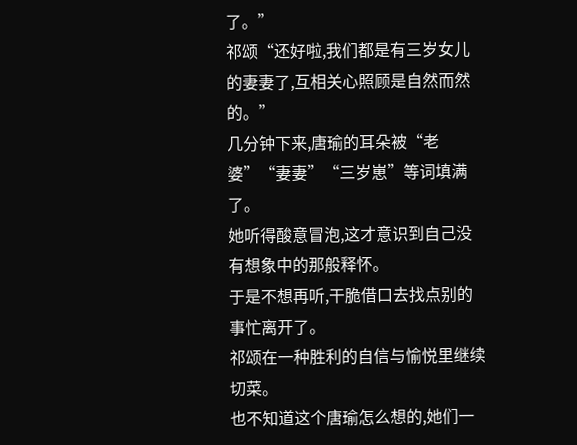了。”
祁颂“还好啦,我们都是有三岁女儿的妻妻了,互相关心照顾是自然而然的。”
几分钟下来,唐瑜的耳朵被“老婆”“妻妻”“三岁崽”等词填满了。
她听得酸意冒泡,这才意识到自己没有想象中的那般释怀。
于是不想再听,干脆借口去找点别的事忙离开了。
祁颂在一种胜利的自信与愉悦里继续切菜。
也不知道这个唐瑜怎么想的,她们一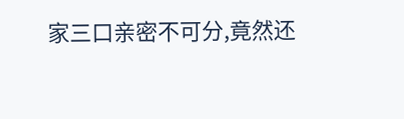家三口亲密不可分,竟然还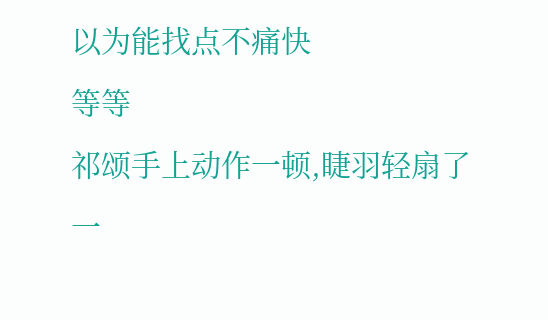以为能找点不痛快
等等
祁颂手上动作一顿,睫羽轻扇了一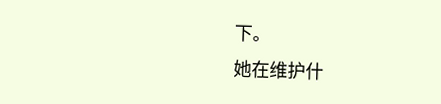下。
她在维护什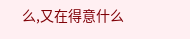么,又在得意什么